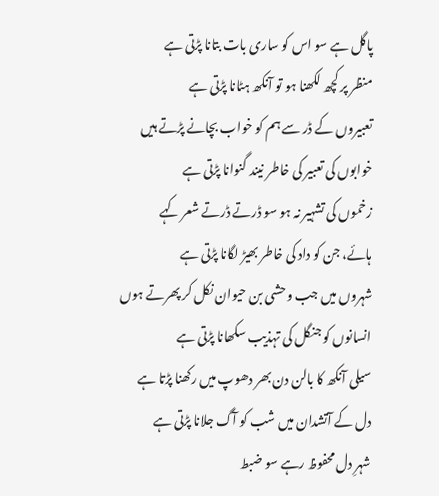پاگل ہے سو اس کو ساری بات بتانا پڑتی ہے
منظر پر کچھ لکھنا ہو تو آنکھ ہٹانا پڑتی ہے
تعبیروں کے ڈر سے ہم کو خواب بچانے پڑتے ہیں
خوابوں کی تعبیر کی خاطر نیند گنوانا پڑتی ہے
زخموں کی تشہیر نہ ہو سو ڈرتے ڈرتے شعر کہے
ہائے، جن کو داد کی خاطر بھیڑ لگانا پڑتی ہے
شہروں میں جب وحشی بن حیوان نکل کر پھرتے ہوں
انسانوں کو جنگل کی تہذیب سکھانا پڑتی ہے
سیلی آنکھ کا بالن دن بھر دھوپ میں رکھنا پڑتا ہے
دل کے آتشدان میں شب کو آگ جلانا پڑتی ہے
شہرِ دل محفوظ رہے سو ضبط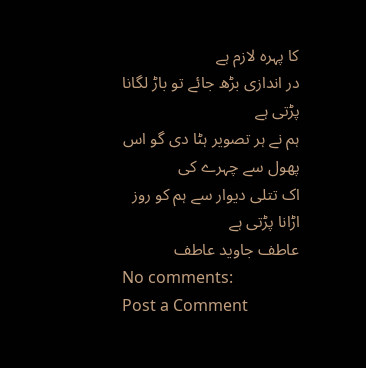کا پہرہ لازم ہے
در اندازی بڑھ جائے تو باڑ لگانا پڑتی ہے
ہم نے ہر تصویر ہٹا دی گو اس پھول سے چہرے کی
اک تتلی دیوار سے ہم کو روز اڑانا پڑتی ہے
عاطف جاوید عاطف
No comments:
Post a Comment